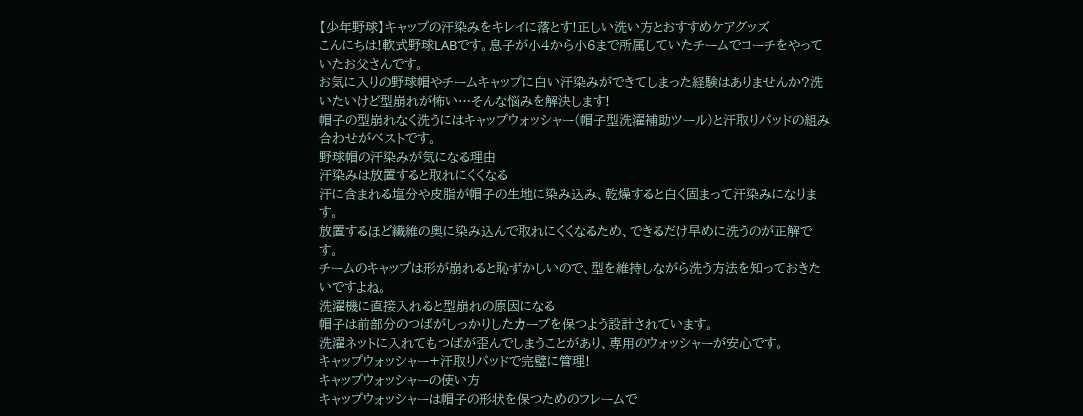【少年野球】キャップの汗染みをキレイに落とす!正しい洗い方とおすすめケアグッズ
こんにちは!軟式野球LABです。息子が小4から小6まで所属していたチームでコーチをやっていたお父さんです。
お気に入りの野球帽やチームキャップに白い汗染みができてしまった経験はありませんか?洗いたいけど型崩れが怖い…そんな悩みを解決します!
帽子の型崩れなく洗うにはキャップウォッシャー(帽子型洗濯補助ツール)と汗取りパッドの組み合わせがベストです。
野球帽の汗染みが気になる理由
汗染みは放置すると取れにくくなる
汗に含まれる塩分や皮脂が帽子の生地に染み込み、乾燥すると白く固まって汗染みになります。
放置するほど繊維の奥に染み込んで取れにくくなるため、できるだけ早めに洗うのが正解です。
チームのキャップは形が崩れると恥ずかしいので、型を維持しながら洗う方法を知っておきたいですよね。
洗濯機に直接入れると型崩れの原因になる
帽子は前部分のつばがしっかりしたカーブを保つよう設計されています。
洗濯ネットに入れてもつばが歪んでしまうことがあり、専用のウォッシャーが安心です。
キャップウォッシャー+汗取りパッドで完璧に管理!
キャップウォッシャーの使い方
キャップウォッシャーは帽子の形状を保つためのフレームで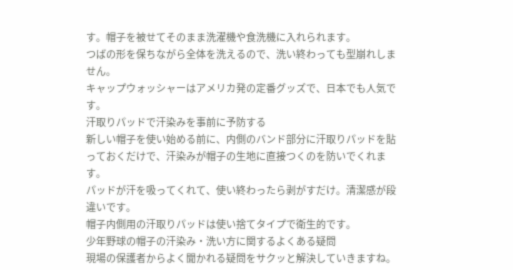す。帽子を被せてそのまま洗濯機や食洗機に入れられます。
つばの形を保ちながら全体を洗えるので、洗い終わっても型崩れしません。
キャップウォッシャーはアメリカ発の定番グッズで、日本でも人気です。
汗取りパッドで汗染みを事前に予防する
新しい帽子を使い始める前に、内側のバンド部分に汗取りパッドを貼っておくだけで、汗染みが帽子の生地に直接つくのを防いでくれます。
パッドが汗を吸ってくれて、使い終わったら剥がすだけ。清潔感が段違いです。
帽子内側用の汗取りパッドは使い捨てタイプで衛生的です。
少年野球の帽子の汗染み・洗い方に関するよくある疑問
現場の保護者からよく聞かれる疑問をサクッと解決していきますね。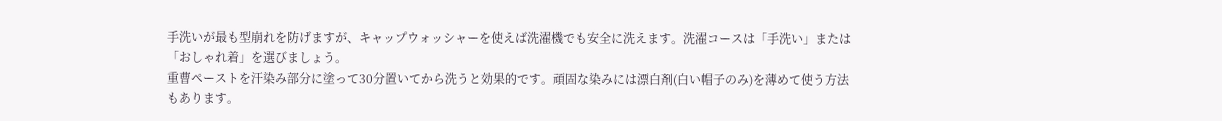手洗いが最も型崩れを防げますが、キャップウォッシャーを使えば洗濯機でも安全に洗えます。洗濯コースは「手洗い」または「おしゃれ着」を選びましょう。
重曹ペーストを汗染み部分に塗って30分置いてから洗うと効果的です。頑固な染みには漂白剤(白い帽子のみ)を薄めて使う方法もあります。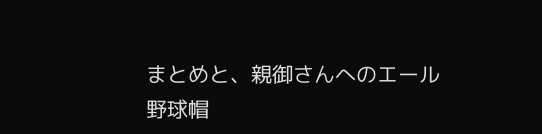まとめと、親御さんへのエール
野球帽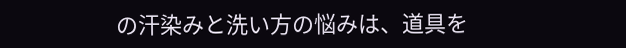の汗染みと洗い方の悩みは、道具を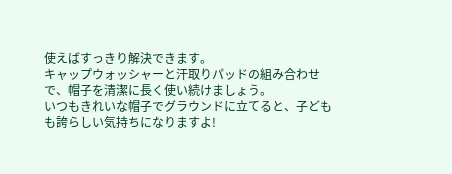使えばすっきり解決できます。
キャップウォッシャーと汗取りパッドの組み合わせで、帽子を清潔に長く使い続けましょう。
いつもきれいな帽子でグラウンドに立てると、子どもも誇らしい気持ちになりますよ!